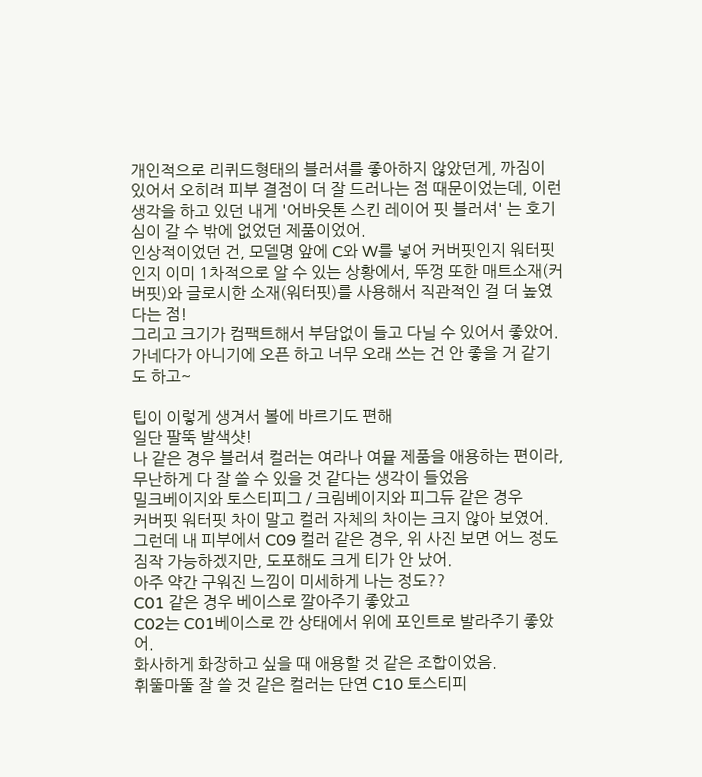개인적으로 리퀴드형태의 블러셔를 좋아하지 않았던게, 까짐이 있어서 오히려 피부 결점이 더 잘 드러나는 점 때문이었는데, 이런 생각을 하고 있던 내게 '어바웃톤 스킨 레이어 핏 블러셔' 는 호기심이 갈 수 밖에 없었던 제품이었어.
인상적이었던 건, 모델명 앞에 C와 W를 넣어 커버핏인지 워터핏인지 이미 1차적으로 알 수 있는 상황에서, 뚜껑 또한 매트소재(커버핏)와 글로시한 소재(워터핏)를 사용해서 직관적인 걸 더 높였다는 점!
그리고 크기가 컴팩트해서 부담없이 들고 다닐 수 있어서 좋았어.
가네다가 아니기에 오픈 하고 너무 오래 쓰는 건 안 좋을 거 같기도 하고~

팁이 이렇게 생겨서 볼에 바르기도 편해
일단 팔뚝 발색샷!
나 같은 경우 블러셔 컬러는 여라나 여뮽 제품을 애용하는 편이라, 무난하게 다 잘 쓸 수 있을 것 같다는 생각이 들었음
밀크베이지와 토스티피그 / 크림베이지와 피그듀 같은 경우
커버핏 워터핏 차이 말고 컬러 자체의 차이는 크지 않아 보였어.
그런데 내 피부에서 C09 컬러 같은 경우, 위 사진 보면 어느 정도 짐작 가능하겠지만, 도포해도 크게 티가 안 났어.
아주 약간 구워진 느낌이 미세하게 나는 정도??
C01 같은 경우 베이스로 깔아주기 좋았고
C02는 C01베이스로 깐 상태에서 위에 포인트로 발라주기 좋았어.
화사하게 화장하고 싶을 때 애용할 것 같은 조합이었음.
휘뚤마뚤 잘 쓸 것 같은 컬러는 단연 C10 토스티피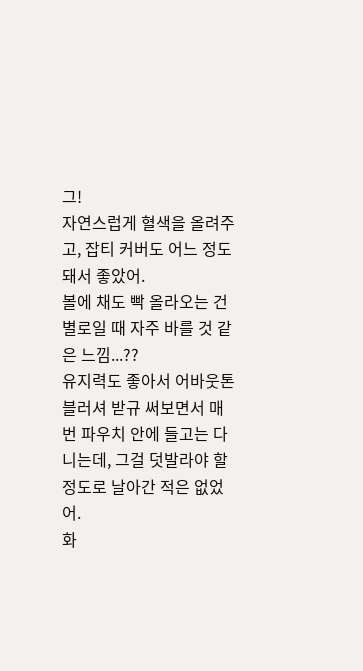그!
자연스럽게 혈색을 올려주고, 잡티 커버도 어느 정도 돼서 좋았어.
볼에 채도 빡 올라오는 건 별로일 때 자주 바를 것 같은 느낌...??
유지력도 좋아서 어바웃톤 블러셔 받규 써보면서 매번 파우치 안에 들고는 다니는데, 그걸 덧발라야 할 정도로 날아간 적은 없었어.
화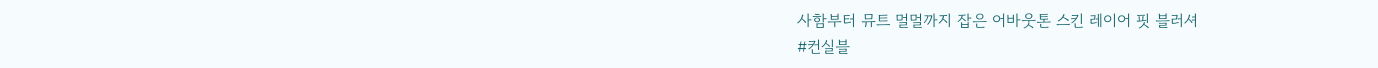사함부터 뮤트 멀멀까지 잡은 어바웃톤 스킨 레이어 핏 블러셔
#컨실블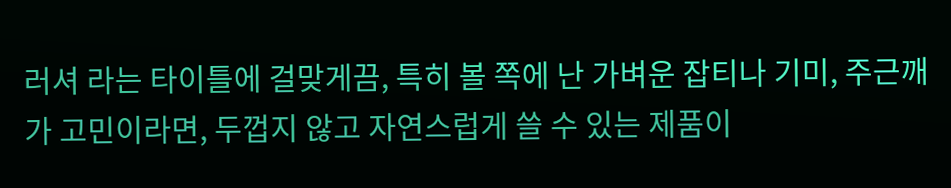러셔 라는 타이틀에 걸맞게끔, 특히 볼 쪽에 난 가벼운 잡티나 기미, 주근깨가 고민이라면, 두껍지 않고 자연스럽게 쓸 수 있는 제품이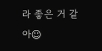라 좋은 거 같아☺